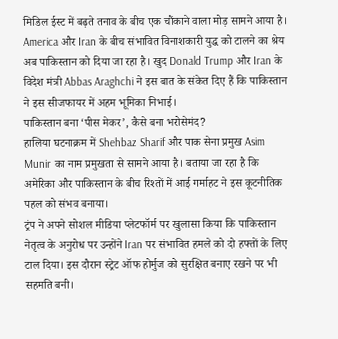मिडिल ईस्ट में बढ़ते तनाव के बीच एक चौंकाने वाला मोड़ सामने आया है। America और Iran के बीच संभावित विनाशकारी युद्ध को टालने का श्रेय अब पाकिस्तान को दिया जा रहा है। खुद Donald Trump और Iran के विदेश मंत्री Abbas Araghchi ने इस बात के संकेत दिए हैं कि पाकिस्तान ने इस सीजफायर में अहम भूमिका निभाई।
पाकिस्तान बना ‘पीस मेकर’, कैसे बना भरोसेमंद?
हालिया घटनाक्रम में Shehbaz Sharif और पाक सेना प्रमुख Asim Munir का नाम प्रमुखता से सामने आया है। बताया जा रहा है कि अमेरिका और पाकिस्तान के बीच रिश्तों में आई गर्माहट ने इस कूटनीतिक पहल को संभव बनाया।
ट्रंप ने अपने सोशल मीडिया प्लेटफॉर्म पर खुलासा किया कि पाकिस्तान नेतृत्व के अनुरोध पर उन्होंने Iran पर संभावित हमले को दो हफ्तों के लिए टाल दिया। इस दौरान स्ट्रेट ऑफ होर्मुज को सुरक्षित बनाए रखने पर भी सहमति बनी।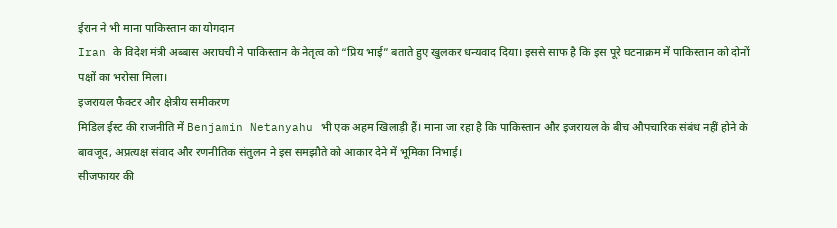ईरान ने भी माना पाकिस्तान का योगदान
Iran के विदेश मंत्री अब्बास अराघची ने पाकिस्तान के नेतृत्व को “प्रिय भाई” बताते हुए खुलकर धन्यवाद दिया। इससे साफ है कि इस पूरे घटनाक्रम में पाकिस्तान को दोनों पक्षों का भरोसा मिला।
इजरायल फैक्टर और क्षेत्रीय समीकरण
मिडिल ईस्ट की राजनीति में Benjamin Netanyahu भी एक अहम खिलाड़ी हैं। माना जा रहा है कि पाकिस्तान और इजरायल के बीच औपचारिक संबंध नहीं होने के बावजूद, अप्रत्यक्ष संवाद और रणनीतिक संतुलन ने इस समझौते को आकार देने में भूमिका निभाई।
सीजफायर की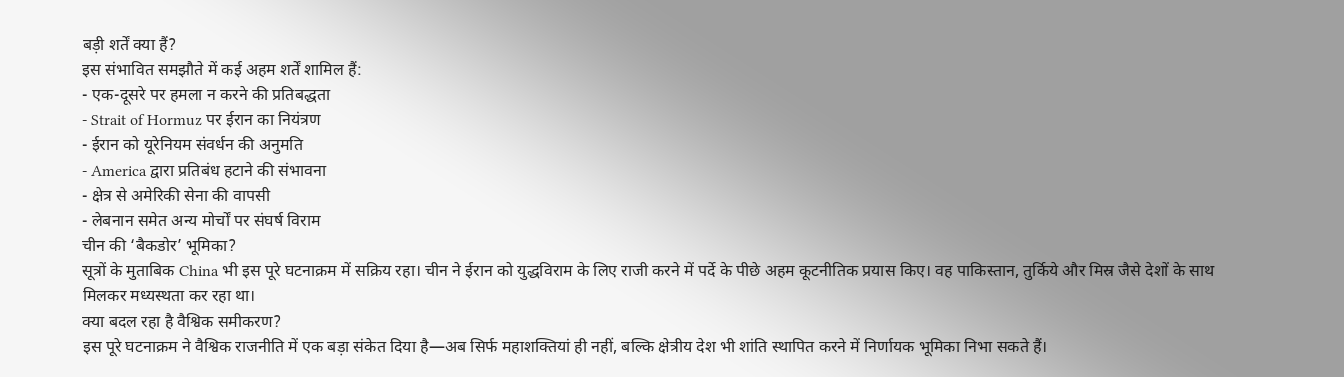बड़ी शर्तें क्या हैं?
इस संभावित समझौते में कई अहम शर्तें शामिल हैं:
- एक-दूसरे पर हमला न करने की प्रतिबद्धता
- Strait of Hormuz पर ईरान का नियंत्रण
- ईरान को यूरेनियम संवर्धन की अनुमति
- America द्वारा प्रतिबंध हटाने की संभावना
- क्षेत्र से अमेरिकी सेना की वापसी
- लेबनान समेत अन्य मोर्चों पर संघर्ष विराम
चीन की ‘बैकडोर’ भूमिका?
सूत्रों के मुताबिक China भी इस पूरे घटनाक्रम में सक्रिय रहा। चीन ने ईरान को युद्धविराम के लिए राजी करने में पर्दे के पीछे अहम कूटनीतिक प्रयास किए। वह पाकिस्तान, तुर्किये और मिस्र जैसे देशों के साथ मिलकर मध्यस्थता कर रहा था।
क्या बदल रहा है वैश्विक समीकरण?
इस पूरे घटनाक्रम ने वैश्विक राजनीति में एक बड़ा संकेत दिया है—अब सिर्फ महाशक्तियां ही नहीं, बल्कि क्षेत्रीय देश भी शांति स्थापित करने में निर्णायक भूमिका निभा सकते हैं।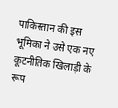पाकिस्तान की इस भूमिका ने उसे एक नए कूटनीतिक खिलाड़ी के रूप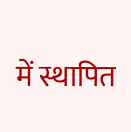में स्थापित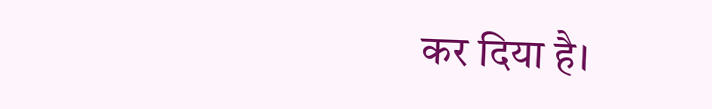कर दिया है।